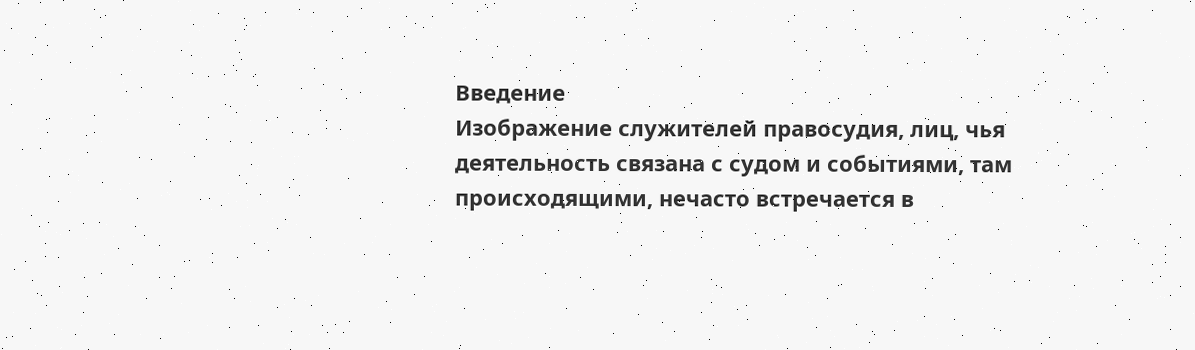Введение
Изображение служителей правосудия, лиц, чья деятельность связана с судом и событиями, там происходящими, нечасто встречается в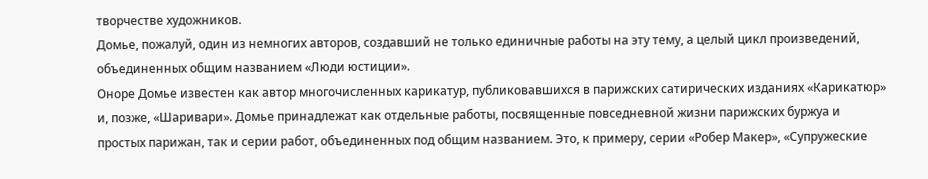творчестве художников.
Домье, пожалуй, один из немногих авторов, создавший не только единичные работы на эту тему, а целый цикл произведений, объединенных общим названием «Люди юстиции».
Оноре Домье известен как автор многочисленных карикатур, публиковавшихся в парижских сатирических изданиях «Карикатюр» и, позже, «Шаривари». Домье принадлежат как отдельные работы, посвященные повседневной жизни парижских буржуа и простых парижан, так и серии работ, объединенных под общим названием. Это, к примеру, серии «Робер Макер», «Супружеские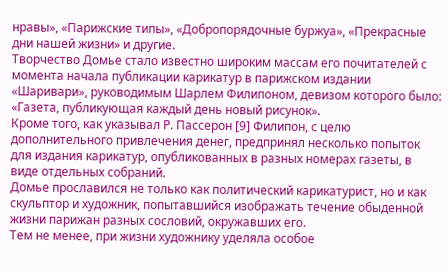нравы», «Парижские типы», «Добропорядочные буржуа», «Прекрасные дни нашей жизни» и другие.
Творчество Домье стало известно широким массам его почитателей с момента начала публикации карикатур в парижском издании «Шаривари», руководимым Шарлем Филипоном, девизом которого было: «Газета, публикующая каждый день новый рисунок».
Кроме того, как указывал Р. Пассерон [9] Филипон, с целю дополнительного привлечения денег, предпринял несколько попыток для издания карикатур, опубликованных в разных номерах газеты, в виде отдельных собраний.
Домье прославился не только как политический карикатурист, но и как скульптор и художник, попытавшийся изображать течение обыденной жизни парижан разных сословий, окружавших его.
Тем не менее, при жизни художнику уделяла особое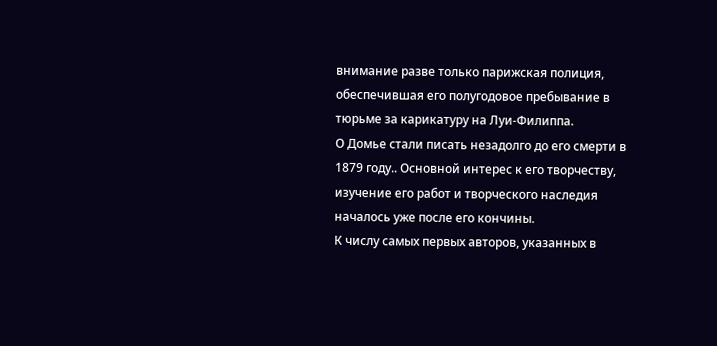внимание разве только парижская полиция, обеспечившая его полугодовое пребывание в тюрьме за карикатуру на Луи-Филиппа.
О Домье стали писать незадолго до его смерти в 1879 году.. Основной интерес к его творчеству, изучение его работ и творческого наследия началось уже после его кончины.
К числу самых первых авторов, указанных в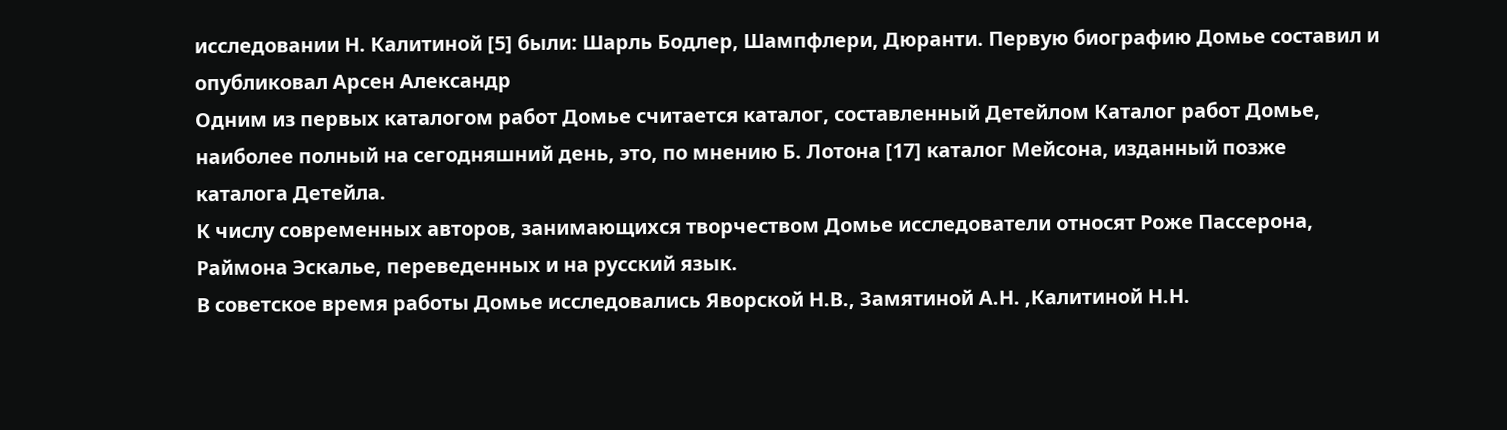исследовании Н. Калитиной [5] были: Шарль Бодлер, Шампфлери, Дюранти. Первую биографию Домье составил и опубликовал Арсен Александр
Одним из первых каталогом работ Домье считается каталог, составленный Детейлом Каталог работ Домье, наиболее полный на сегодняшний день, это, по мнению Б. Лотона [17] каталог Мейсона, изданный позже каталога Детейла.
К числу современных авторов, занимающихся творчеством Домье исследователи относят Роже Пассерона, Раймона Эскалье, переведенных и на русский язык.
В советское время работы Домье исследовались Яворской Н.В., Замятиной А.Н. ,Калитиной Н.Н.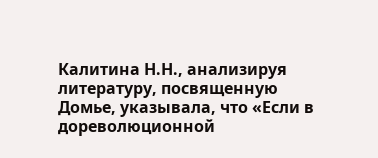Калитина Н.Н., анализируя литературу, посвященную Домье, указывала, что «Если в дореволюционной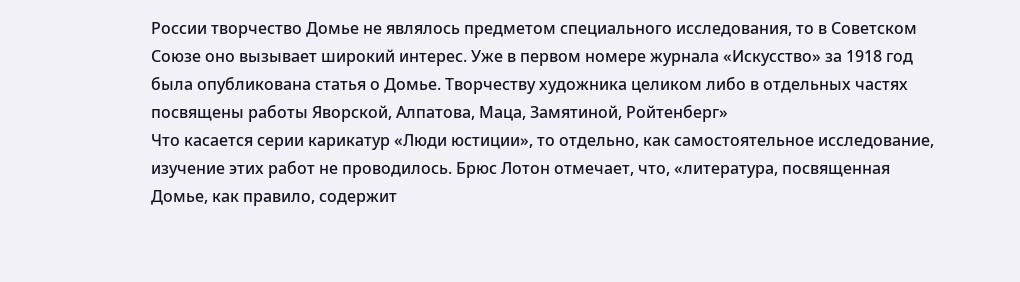России творчество Домье не являлось предметом специального исследования, то в Советском Союзе оно вызывает широкий интерес. Уже в первом номере журнала «Искусство» за 1918 год была опубликована статья о Домье. Творчеству художника целиком либо в отдельных частях посвящены работы Яворской, Алпатова, Маца, Замятиной, Ройтенберг»
Что касается серии карикатур «Люди юстиции», то отдельно, как самостоятельное исследование, изучение этих работ не проводилось. Брюс Лотон отмечает, что, «литература, посвященная Домье, как правило, содержит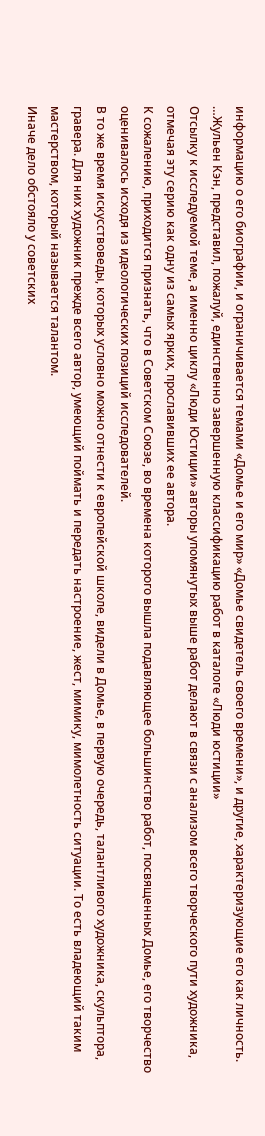информацию о его биографии, и ограничивается темами «Домье и его мир» «Домье свидетель своего времени», и другие, характеризующие его как личность. …Жульен Кэн, представил, пожалуй, единственно завершенную классификацию работ в каталоге «Люди юстиции»
Отсылку к исследуемой теме, а именно циклу «Люди Юстиции» авторы упомянутых выше работ делают в связи с анализом всего творческого пути художника, отмечая эту серию как одну из самых ярких, прославивших ее автора.
К сожалению, приходится признать, что в Советском Союзе, во времена которого вышла подавляющее большинство работ, посвященных Домье, его творчество оценивалось исходя из идеологических позиций исследователей.
В то же время искусствоведы, которых условно можно отнести к европейской школе, видели в Домье, в первую очередь, талантливого художника, скульптора, гравера. Для них художник прежде всего автор, умеющий поймать и передать настроение, жест, мимику, мимолетность ситуации. То есть владеющий таким мастерством, который называется талантом.
Иначе дело обстояло у советских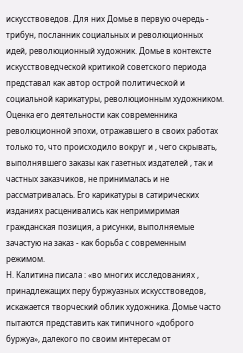искусствоведов. Для них Домье в первую очередь - трибун, посланник социальных и революционных идей, революционный художник. Домье в контексте искусствоведческой критикой советского периода представал как автор острой политической и социальной карикатуры, революционным художником.
Оценка его деятельности как современника революционной эпохи, отражавшего в своих работах только то, что происходило вокруг и , чего скрывать, выполнявшего заказы как газетных издателей , так и частных заказчиков, не принималась и не рассматривалась. Его карикатуры в сатирических изданиях расценивались как непримиримая гражданская позиция, а рисунки, выполняемые зачастую на заказ - как борьба с современным режимом.
Н. Калитина писала : «во многих исследованиях , принадлежащих перу буржуазных искусствоведов, искажается творческий облик художника. Домье часто пытаются представить как типичного «доброго буржуа», далекого по своим интересам от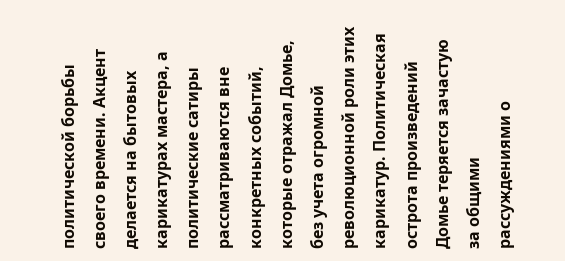политической борьбы своего времени. Акцент делается на бытовых карикатурах мастера, а политические сатиры рассматриваются вне конкретных событий, которые отражал Домье, без учета огромной революционной роли этих карикатур. Политическая острота произведений Домье теряется зачастую за общими рассуждениями о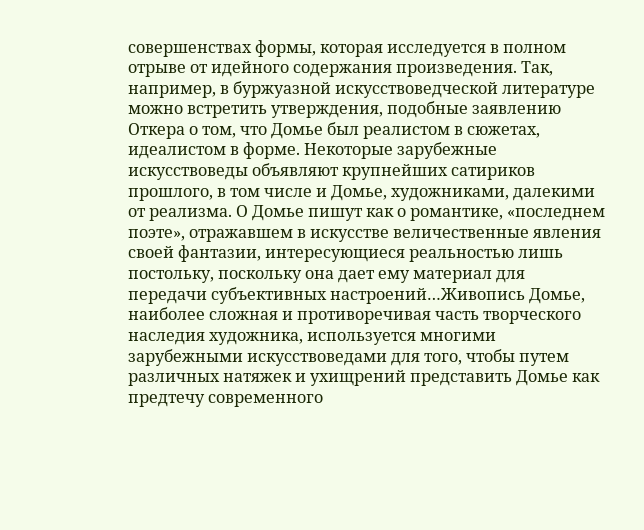совершенствах формы, которая исследуется в полном отрыве от идейного содержания произведения. Так, например, в буржуазной искусствоведческой литературе можно встретить утверждения, подобные заявлению Откера о том, что Домье был реалистом в сюжетах, идеалистом в форме. Некоторые зарубежные искусствоведы объявляют крупнейших сатириков прошлого, в том числе и Домье, художниками, далекими от реализма. О Домье пишут как о романтике, «последнем поэте», отражавшем в искусстве величественные явления своей фантазии, интересующиеся реальностью лишь постольку, поскольку она дает ему материал для передачи субъективных настроений…Живопись Домье, наиболее сложная и противоречивая часть творческого наследия художника, используется многими зарубежными искусствоведами для того, чтобы путем различных натяжек и ухищрений представить Домье как предтечу современного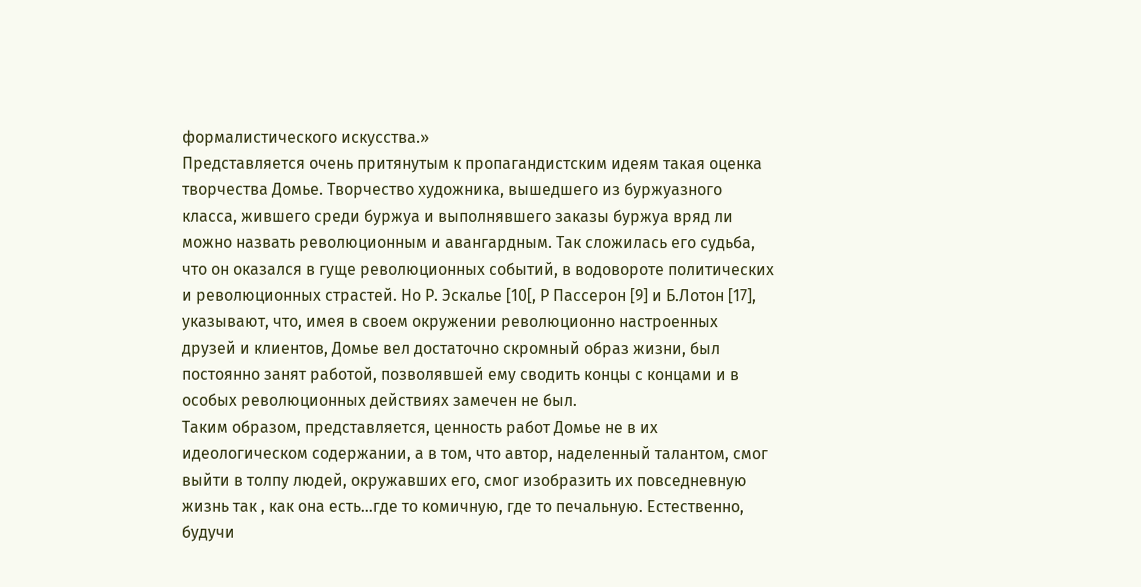формалистического искусства.»
Представляется очень притянутым к пропагандистским идеям такая оценка творчества Домье. Творчество художника, вышедшего из буржуазного класса, жившего среди буржуа и выполнявшего заказы буржуа вряд ли можно назвать революционным и авангардным. Так сложилась его судьба, что он оказался в гуще революционных событий, в водовороте политических и революционных страстей. Но Р. Эскалье [10[, Р Пассерон [9] и Б.Лотон [17], указывают, что, имея в своем окружении революционно настроенных друзей и клиентов, Домье вел достаточно скромный образ жизни, был постоянно занят работой, позволявшей ему сводить концы с концами и в особых революционных действиях замечен не был.
Таким образом, представляется, ценность работ Домье не в их идеологическом содержании, а в том, что автор, наделенный талантом, смог выйти в толпу людей, окружавших его, смог изобразить их повседневную жизнь так , как она есть…где то комичную, где то печальную. Естественно, будучи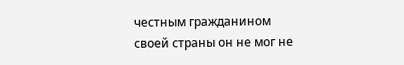честным гражданином своей страны он не мог не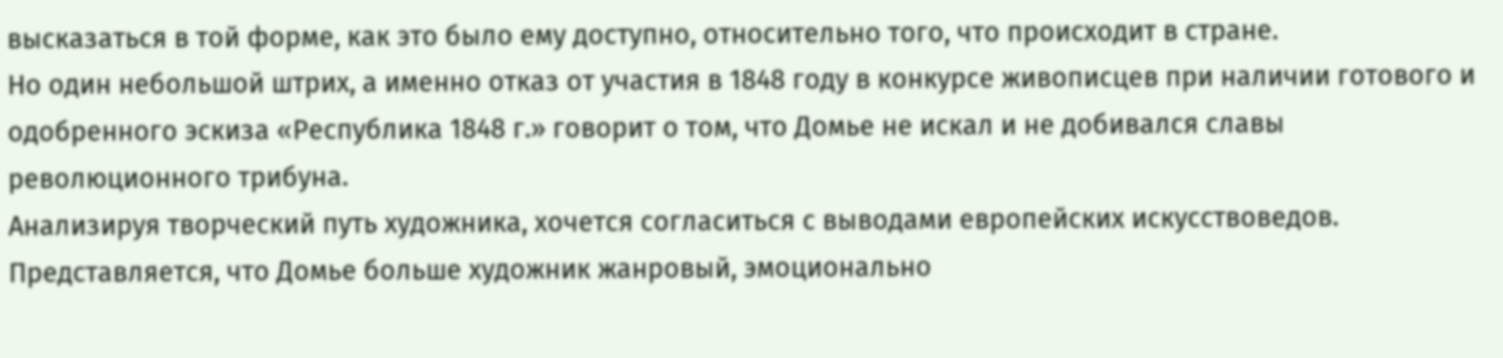высказаться в той форме, как это было ему доступно, относительно того, что происходит в стране.
Но один небольшой штрих, а именно отказ от участия в 1848 году в конкурсе живописцев при наличии готового и одобренного эскиза «Республика 1848 г.» говорит о том, что Домье не искал и не добивался славы революционного трибуна.
Анализируя творческий путь художника, хочется согласиться с выводами европейских искусствоведов. Представляется, что Домье больше художник жанровый, эмоционально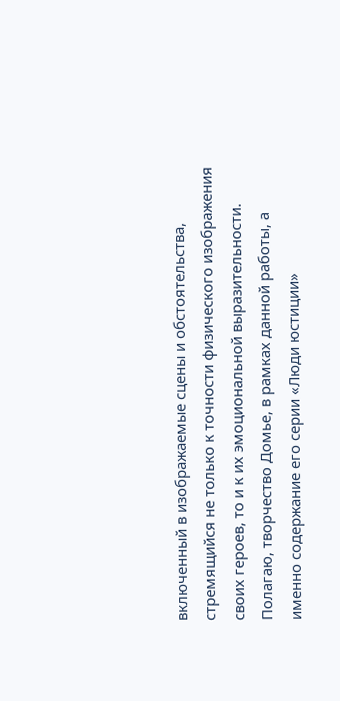включенный в изображаемые сцены и обстоятельства, стремящийся не только к точности физического изображения своих героев, то и к их эмоциональной выразительности.
Полагаю, творчество Домье, в рамках данной работы, а именно содержание его серии «Люди юстиции»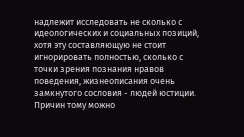надлежит исследовать не сколько с идеологических и социальных позиций, хотя эту составляющую не стоит игнорировать полностью, сколько с точки зрения познания нравов поведения, жизнеописания очень замкнутого сословия - людей юстиции.
Причин тому можно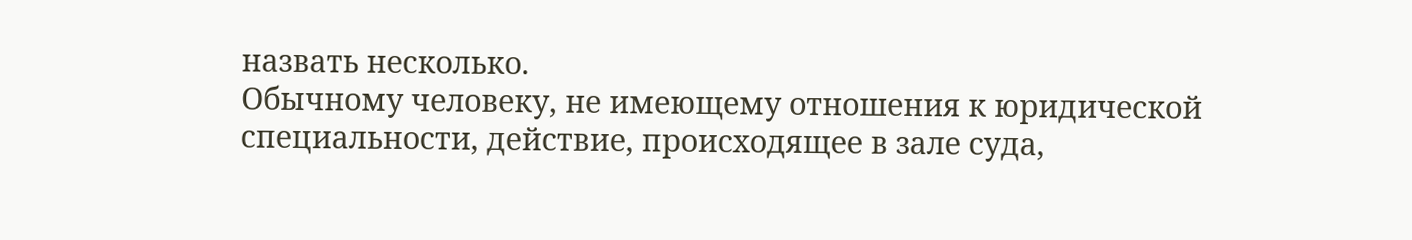назвать несколько.
Обычному человеку, не имеющему отношения к юридической специальности, действие, происходящее в зале суда,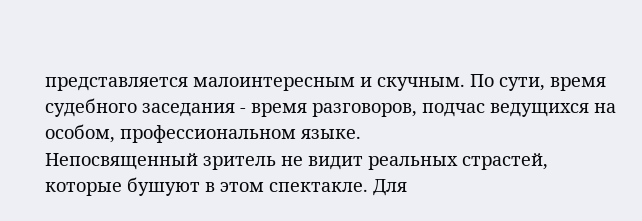представляется малоинтересным и скучным. По сути, время судебного заседания - время разговоров, подчас ведущихся на особом, профессиональном языке.
Непосвященный зритель не видит реальных страстей, которые бушуют в этом спектакле. Для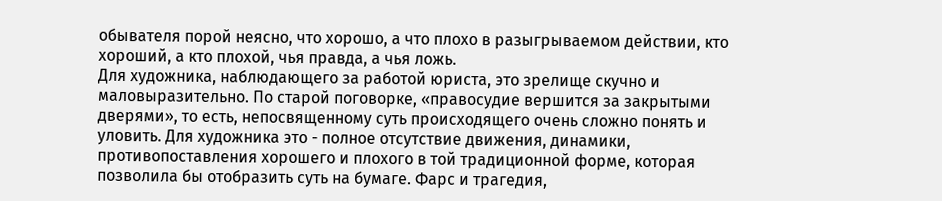обывателя порой неясно, что хорошо, а что плохо в разыгрываемом действии, кто хороший, а кто плохой, чья правда, а чья ложь.
Для художника, наблюдающего за работой юриста, это зрелище скучно и маловыразительно. По старой поговорке, «правосудие вершится за закрытыми дверями», то есть, непосвященному суть происходящего очень сложно понять и уловить. Для художника это - полное отсутствие движения, динамики, противопоставления хорошего и плохого в той традиционной форме, которая позволила бы отобразить суть на бумаге. Фарс и трагедия,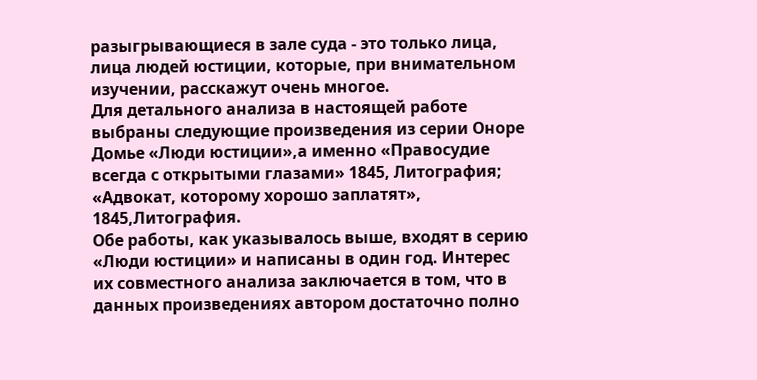разыгрывающиеся в зале суда - это только лица, лица людей юстиции, которые, при внимательном изучении, расскажут очень многое.
Для детального анализа в настоящей работе выбраны следующие произведения из серии Оноре Домье «Люди юстиции»,а именно «Правосудие всегда с открытыми глазами» 1845, Литография; «Адвокат, которому хорошо заплатят», 1845,Литография.
Обе работы, как указывалось выше, входят в серию «Люди юстиции» и написаны в один год. Интерес их совместного анализа заключается в том, что в данных произведениях автором достаточно полно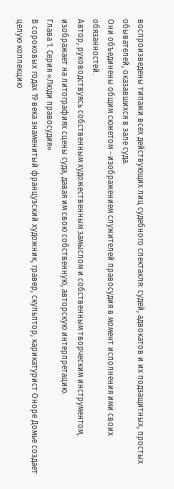воспроизведены типажи всех действующих лиц судебного спектакля: судей, адвокатов и их подзащитных, простых обывателей, оказавшихся в зале суда.
Они объединены общим сюжетом - изображением служителей правосудия в момент исполнения ими своих обязанностей.
Автор, руководствуясь собственным художественным замыслом и собственным творческим инструментом, изображает на литографиях сцены суда, давая им свою собственную, авторскую интерпретацию.
Глава 1. Серия «Люди правосудия»
В сороковых годах 19 века знаменитый французский художник, гравер, скульптор, карикатурист Оноре Домье создает целую коллекцию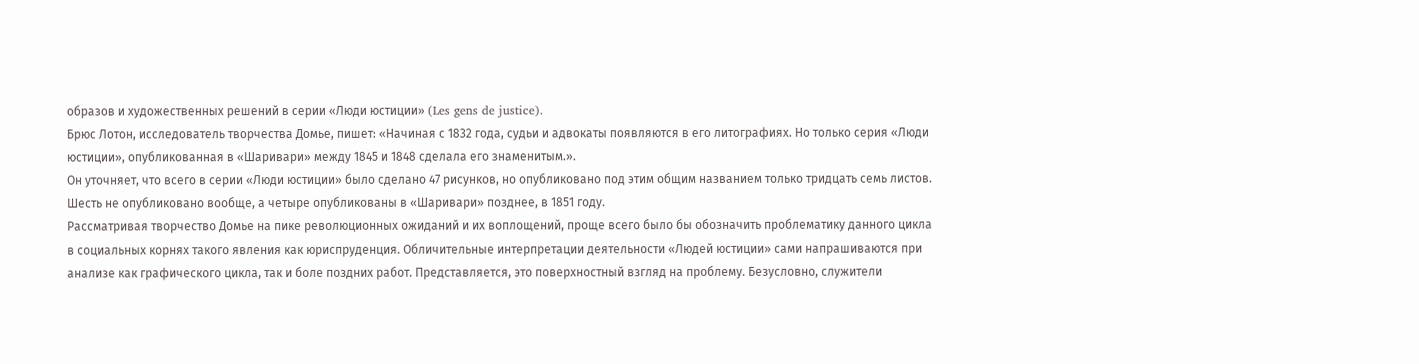образов и художественных решений в серии «Люди юстиции» (Les gens de justice).
Брюс Лотон, исследователь творчества Домье, пишет: «Начиная с 1832 года, судьи и адвокаты появляются в его литографиях. Но только серия «Люди юстиции», опубликованная в «Шаривари» между 1845 и 1848 сделала его знаменитым.».
Он уточняет, что всего в серии «Люди юстиции» было сделано 47 рисунков, но опубликовано под этим общим названием только тридцать семь листов. Шесть не опубликовано вообще, а четыре опубликованы в «Шаривари» позднее, в 1851 году.
Рассматривая творчество Домье на пике революционных ожиданий и их воплощений, проще всего было бы обозначить проблематику данного цикла в социальных корнях такого явления как юриспруденция. Обличительные интерпретации деятельности «Людей юстиции» сами напрашиваются при анализе как графического цикла, так и боле поздних работ. Представляется, это поверхностный взгляд на проблему. Безусловно, служители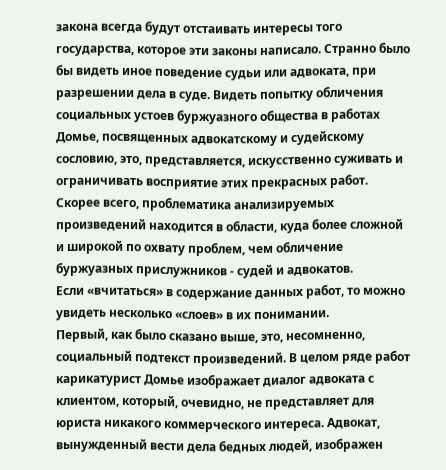закона всегда будут отстаивать интересы того государства, которое эти законы написало. Странно было бы видеть иное поведение судьи или адвоката, при разрешении дела в суде. Видеть попытку обличения социальных устоев буржуазного общества в работах Домье, посвященных адвокатскому и судейскому сословию, это, представляется, искусственно суживать и ограничивать восприятие этих прекрасных работ.
Скорее всего, проблематика анализируемых произведений находится в области, куда более сложной и широкой по охвату проблем, чем обличение буржуазных прислужников - судей и адвокатов.
Если «вчитаться» в содержание данных работ, то можно увидеть несколько «слоев» в их понимании.
Первый, как было сказано выше, это, несомненно, социальный подтекст произведений. В целом ряде работ карикатурист Домье изображает диалог адвоката с клиентом, который, очевидно, не представляет для юриста никакого коммерческого интереса. Адвокат, вынужденный вести дела бедных людей, изображен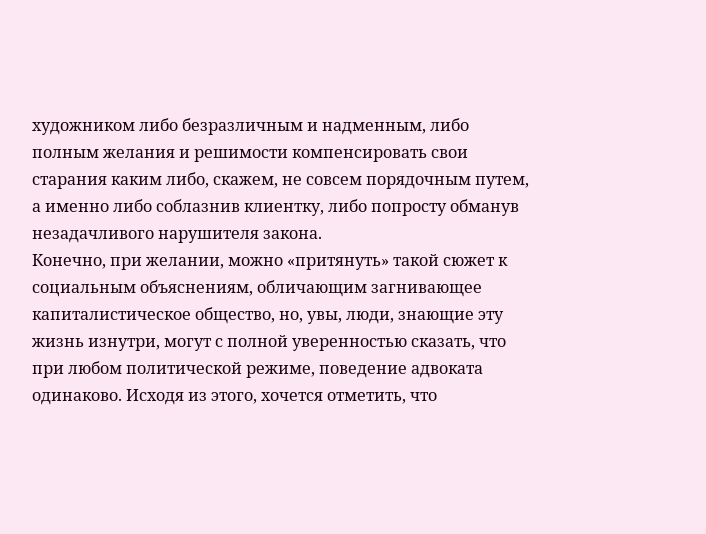художником либо безразличным и надменным, либо полным желания и решимости компенсировать свои старания каким либо, скажем, не совсем порядочным путем, а именно либо соблазнив клиентку, либо попросту обманув незадачливого нарушителя закона.
Конечно, при желании, можно «притянуть» такой сюжет к социальным объяснениям, обличающим загнивающее капиталистическое общество, но, увы, люди, знающие эту жизнь изнутри, могут с полной уверенностью сказать, что при любом политической режиме, поведение адвоката одинаково. Исходя из этого, хочется отметить, что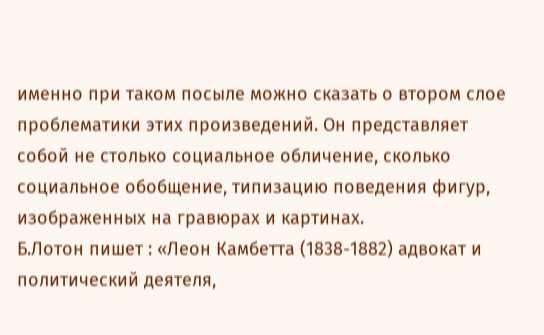именно при таком посыле можно сказать о втором слое проблематики этих произведений. Он представляет собой не столько социальное обличение, сколько социальное обобщение, типизацию поведения фигур, изображенных на гравюрах и картинах.
Б.Лотон пишет : «Леон Камбетта (1838-1882) адвокат и политический деятеля,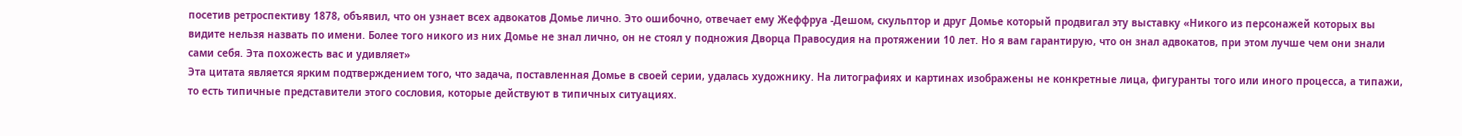посетив ретроспективу 1878, объявил, что он узнает всех адвокатов Домье лично. Это ошибочно, отвечает ему Жеффруа -Дешом, скульптор и друг Домье который продвигал эту выставку «Никого из персонажей которых вы видите нельзя назвать по имени. Более того никого из них Домье не знал лично, он не стоял у подножия Дворца Правосудия на протяжении 10 лет. Но я вам гарантирую, что он знал адвокатов, при этом лучше чем они знали сами себя. Эта похожесть вас и удивляет»
Эта цитата является ярким подтверждением того, что задача, поставленная Домье в своей серии, удалась художнику. На литографиях и картинах изображены не конкретные лица, фигуранты того или иного процесса, а типажи, то есть типичные представители этого сословия, которые действуют в типичных ситуациях.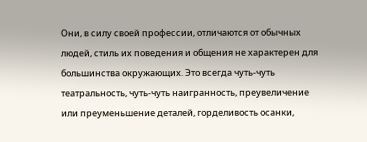Они, в силу своей профессии, отличаются от обычных людей, стиль их поведения и общения не характерен для большинства окружающих. Это всегда чуть-чуть театральность, чуть-чуть наигранность, преувеличение или преуменьшение деталей, горделивость осанки,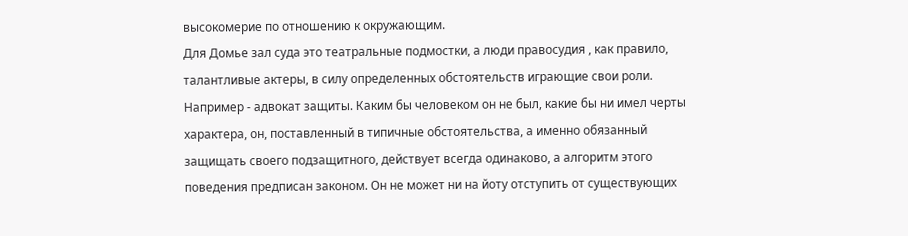высокомерие по отношению к окружающим.
Для Домье зал суда это театральные подмостки, а люди правосудия , как правило, талантливые актеры, в силу определенных обстоятельств играющие свои роли.
Например - адвокат защиты. Каким бы человеком он не был, какие бы ни имел черты характера, он, поставленный в типичные обстоятельства, а именно обязанный защищать своего подзащитного, действует всегда одинаково, а алгоритм этого поведения предписан законом. Он не может ни на йоту отступить от существующих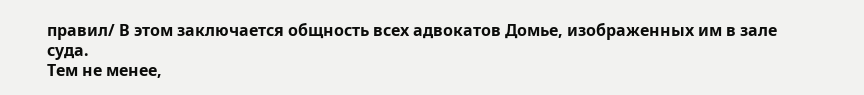правил/ В этом заключается общность всех адвокатов Домье, изображенных им в зале суда.
Тем не менее,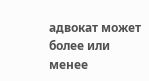адвокат может более или менее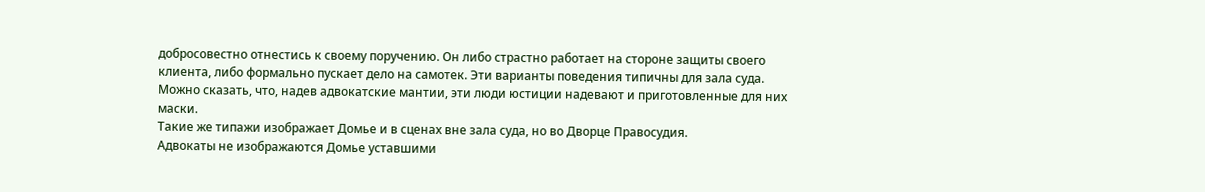добросовестно отнестись к своему поручению. Он либо страстно работает на стороне защиты своего клиента, либо формально пускает дело на самотек. Эти варианты поведения типичны для зала суда. Можно сказать, что, надев адвокатские мантии, эти люди юстиции надевают и приготовленные для них маски.
Такие же типажи изображает Домье и в сценах вне зала суда, но во Дворце Правосудия.
Адвокаты не изображаются Домье уставшими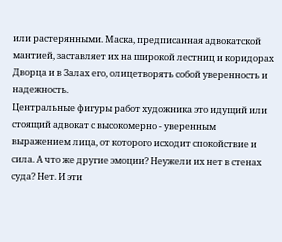или растерянными. Маска, предписанная адвокатской мантией, заставляет их на широкой лестниц и коридорах Дворца и в Залах его, олицетворять собой уверенность и надежность.
Центральные фигуры работ художника это идущий или стоящий адвокат с высокомерно - уверенным выражением лица, от которого исходит спокойствие и сила. А что же другие эмоции? Неужели их нет в стенах суда? Нет. И эти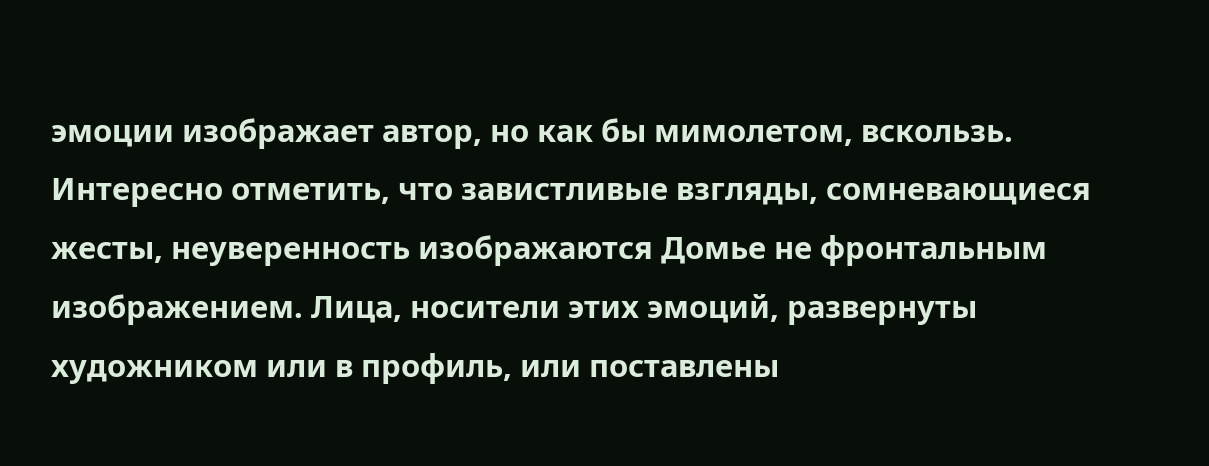эмоции изображает автор, но как бы мимолетом, вскользь. Интересно отметить, что завистливые взгляды, сомневающиеся жесты, неуверенность изображаются Домье не фронтальным изображением. Лица, носители этих эмоций, развернуты художником или в профиль, или поставлены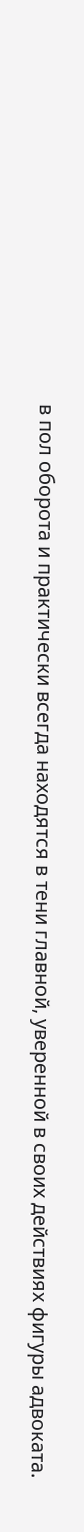в пол оборота и практически всегда находятся в тени главной, уверенной в своих действиях фигуры адвоката.